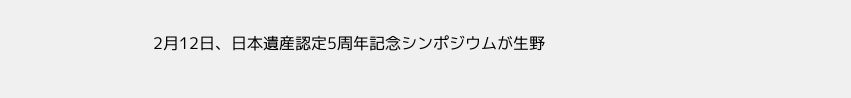2月12日、日本遺産認定5周年記念シンポジウムが生野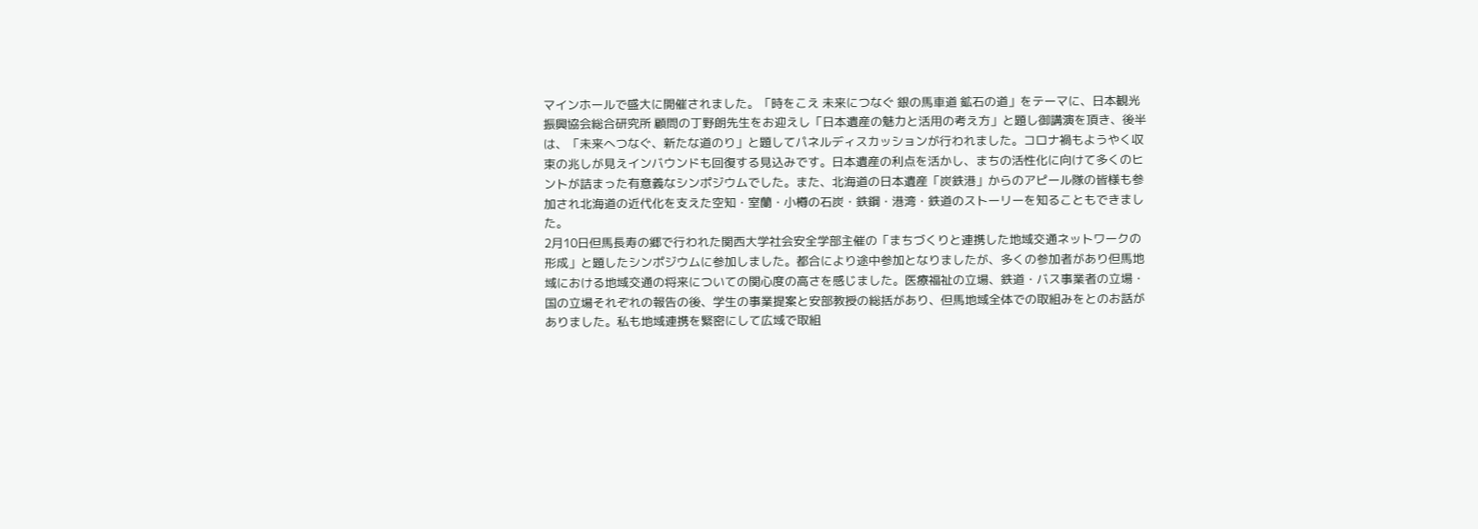マインホールで盛大に開催されました。「時をこえ 未来につなぐ 銀の馬車道 鉱石の道」をテーマに、日本観光振興協会総合研究所 顧問の丁野朗先生をお迎えし「日本遺産の魅力と活用の考え方」と題し御講演を頂き、後半は、「未来へつなぐ、新たな道のり」と題してパネルディスカッションが行われました。コロナ禍もようやく収束の兆しが見えインバウンドも回復する見込みです。日本遺産の利点を活かし、まちの活性化に向けて多くのヒントが詰まった有意義なシンポジウムでした。また、北海道の日本遺産「炭鉄港」からのアピール隊の皆様も参加され北海道の近代化を支えた空知・室蘭・小樽の石炭・鉄鋼・港湾・鉄道のストーリーを知ることもできました。
2月10日但馬長寿の郷で行われた関西大学社会安全学部主催の「まちづくりと連携した地域交通ネットワークの形成」と題したシンポジウムに参加しました。都合により途中参加となりましたが、多くの参加者があり但馬地域における地域交通の将来についての関心度の高さを感じました。医療福祉の立場、鉄道・バス事業者の立場・国の立場それぞれの報告の後、学生の事業提案と安部教授の総括があり、但馬地域全体での取組みをとのお話がありました。私も地域連携を緊密にして広域で取組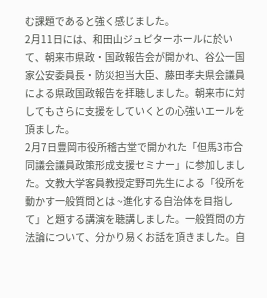む課題であると強く感じました。
2月11日には、和田山ジュピターホールに於いて、朝来市県政・国政報告会が開かれ、谷公一国家公安委員長・防災担当大臣、藤田孝夫県会議員による県政国政報告を拝聴しました。朝来市に対してもさらに支援をしていくとの心強いエールを頂ました。
2月7日豊岡市役所稽古堂で開かれた「但馬3市合同議会議員政策形成支援セミナー」に参加しました。文教大学客員教授定野司先生による「役所を動かす一般質問とは ~進化する自治体を目指して」と題する講演を聴講しました。一般質問の方法論について、分かり易くお話を頂きました。自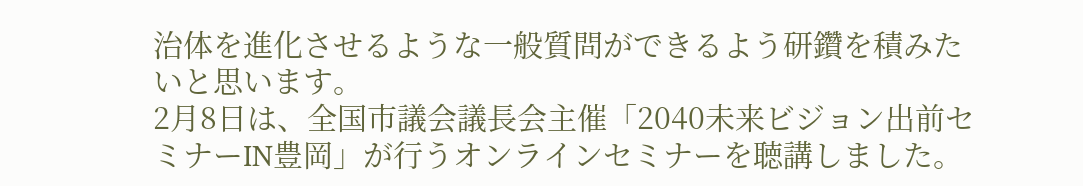治体を進化させるような一般質問ができるよう研鑽を積みたいと思います。
2月8日は、全国市議会議長会主催「2040未来ビジョン出前セミナーIN豊岡」が行うオンラインセミナーを聴講しました。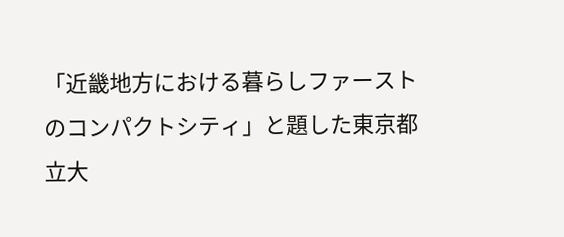「近畿地方における暮らしファーストのコンパクトシティ」と題した東京都立大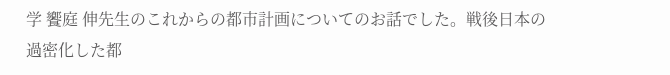学 饗庭 伸先生のこれからの都市計画についてのお話でした。戦後日本の過密化した都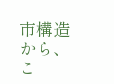市構造から、こ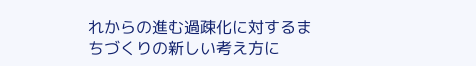れからの進む過疎化に対するまちづくりの新しい考え方に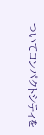ついてコンパクトシティを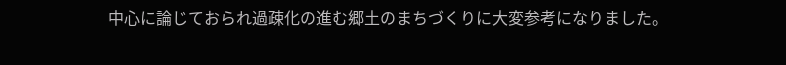中心に論じておられ過疎化の進む郷土のまちづくりに大変参考になりました。